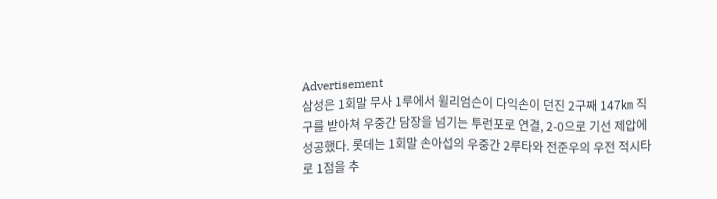Advertisement
삼성은 1회말 무사 1루에서 윌리엄슨이 다익손이 던진 2구째 147㎞ 직구를 받아쳐 우중간 담장을 넘기는 투런포로 연결, 2-0으로 기선 제압에 성공했다. 롯데는 1회말 손아섭의 우중간 2루타와 전준우의 우전 적시타로 1점을 추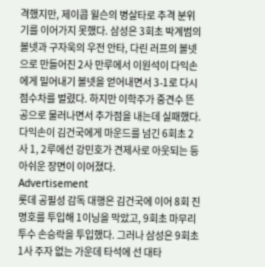격했지만, 제이콥 윌슨의 병살타로 추격 분위기를 이어가지 못했다. 삼성은 3회초 박계범의 볼넷과 구자욱의 우전 안타, 다린 러프의 볼넷으로 만들어진 2사 만루에서 이원석이 다익손에게 밀어내기 볼넷을 얻어내면서 3-1로 다시 점수차를 벌렸다. 하지만 이학주가 중견수 뜬공으로 물러나면서 추가점을 내는데 실패했다. 다익손이 김건국에게 마운드를 넘긴 6회초 2사 1, 2루에선 강민호가 견제사로 아웃되는 등 아쉬운 장면이 이어졌다.
Advertisement
롯데 공필성 감독 대행은 김건국에 이어 8회 진명호를 투입해 1이닝을 막았고, 9회초 마무리 투수 손승락을 투입했다. 그러나 삼성은 9회초 1사 주자 없는 가운데 타석에 선 대타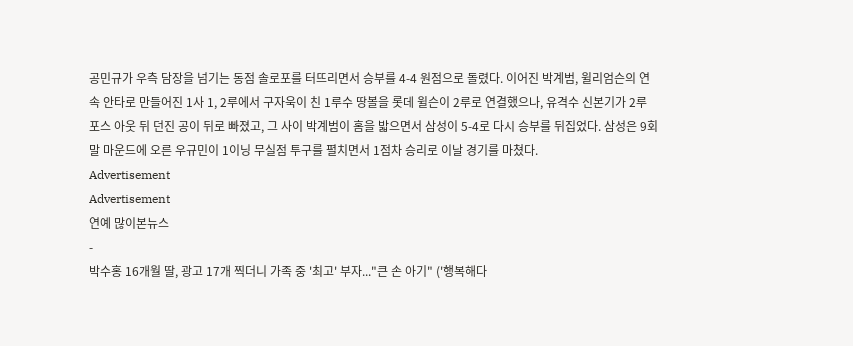공민규가 우측 담장을 넘기는 동점 솔로포를 터뜨리면서 승부를 4-4 원점으로 돌렸다. 이어진 박계범, 윌리엄슨의 연속 안타로 만들어진 1사 1, 2루에서 구자욱이 친 1루수 땅볼을 롯데 윌슨이 2루로 연결했으나, 유격수 신본기가 2루 포스 아웃 뒤 던진 공이 뒤로 빠졌고, 그 사이 박계범이 홈을 밟으면서 삼성이 5-4로 다시 승부를 뒤집었다. 삼성은 9회말 마운드에 오른 우규민이 1이닝 무실점 투구를 펼치면서 1점차 승리로 이날 경기를 마쳤다.
Advertisement
Advertisement
연예 많이본뉴스
-
박수홍 16개월 딸, 광고 17개 찍더니 가족 중 '최고' 부자..."큰 손 아기" ('행복해다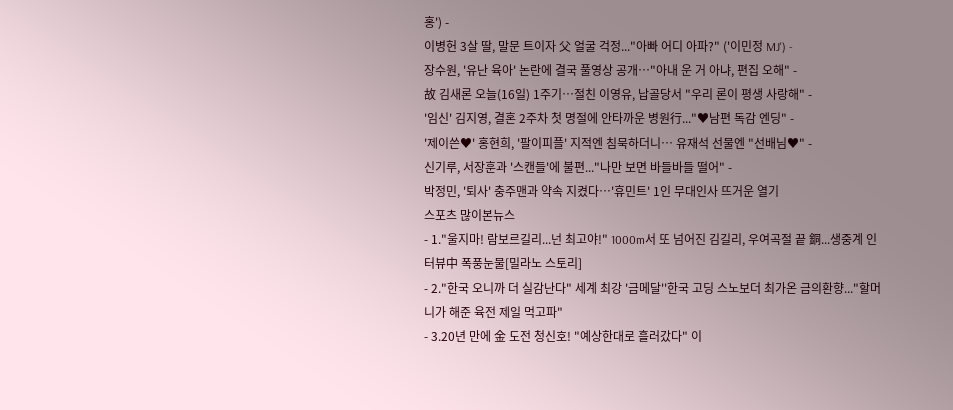홍') -
이병헌 3살 딸, 말문 트이자 父 얼굴 걱정..."아빠 어디 아파?" ('이민정 MJ') -
장수원, '유난 육아' 논란에 결국 풀영상 공개…"아내 운 거 아냐, 편집 오해" -
故 김새론 오늘(16일) 1주기…절친 이영유, 납골당서 "우리 론이 평생 사랑해" -
'임신' 김지영, 결혼 2주차 첫 명절에 안타까운 병원行..."♥남편 독감 엔딩" -
'제이쓴♥' 홍현희, '팔이피플' 지적엔 침묵하더니… 유재석 선물엔 "선배님♥" -
신기루, 서장훈과 '스캔들'에 불편..."나만 보면 바들바들 떨어" -
박정민, '퇴사' 충주맨과 약속 지켰다…'휴민트' 1인 무대인사 뜨거운 열기
스포츠 많이본뉴스
- 1."울지마! 람보르길리...넌 최고야!" 1000m서 또 넘어진 김길리, 우여곡절 끝 銅...생중계 인터뷰中 폭풍눈물[밀라노 스토리]
- 2."한국 오니까 더 실감난다" 세계 최강 '금메달''한국 고딩 스노보더 최가온 금의환향..."할머니가 해준 육전 제일 먹고파"
- 3.20년 만에 金 도전 청신호! "예상한대로 흘러갔다" 이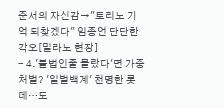준서의 자신감→"토리노 기억 되찾겠다" 임종언 단단한 각오[밀라노 현장]
- 4.'불법인줄 몰랐다'면 가중처벌? '일벌백계' 천명한 롯데…도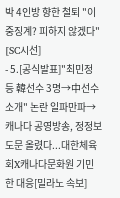박 4인방 향한 철퇴 "이중징계? 피하지 않겠다" [SC시선]
- 5.[공식발표]"최민정 등 韓선수 3명→中선수 소개" 논란 일파만파→캐나다 공영방송, 정정보도문 올렸다...대한체육회X캐나다문화원 기민한 대응[밀라노 속보]